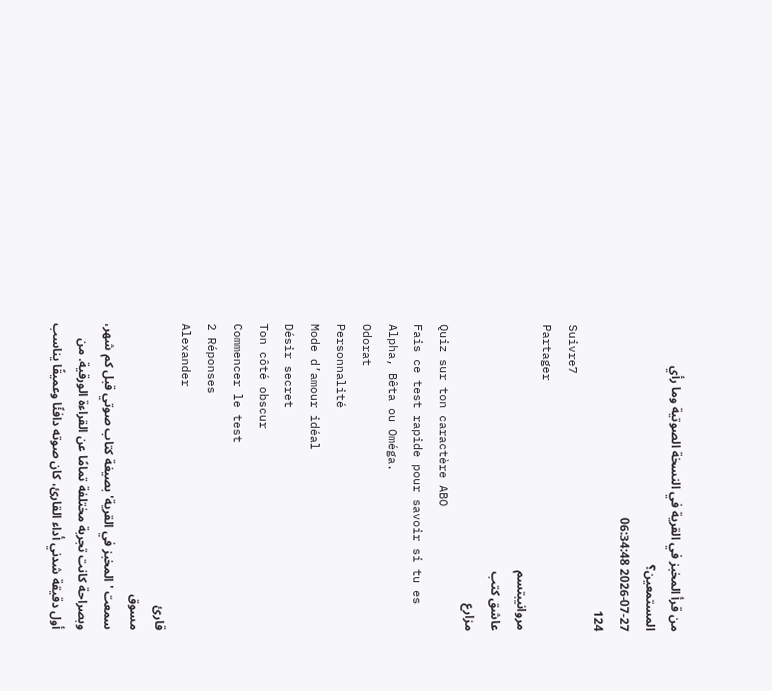من قرأ المخبز في القرية في النسخة الصوتية وما رأي المستمعين؟
2026-07-27 06:34:48
124
Suivre7
Partager
مروانيبتسم
عاشق كتب
مزارع
Quiz sur ton caractère ABO
Fais ce test rapide pour savoir si tu es Alpha, Bêta ou Oméga.
Odorat
Personnalité
Mode d’amour idéal
Désir secret
Ton côté obscur
Commencer le test
2 Réponses
Alexander
قارئ
مسوق
سمعت 'المخبز في القرية' بصيغة كتاب صوتي قبل كم شهر، وبصراحة كانت تجربة مختلفة تمامًا عن القراءة الورقية. من أول دقيقة شدني أداء القارئ، كان صوته دافئًا وعميقًا يناسب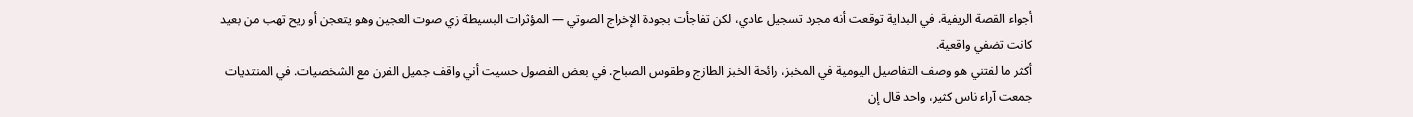أجواء القصة الريفية. في البداية توقعت أنه مجرد تسجيل عادي، لكن تفاجأت بجودة الإخراج الصوتي — المؤثرات البسيطة زي صوت العجين وهو يتعجن أو ريح تهب من بعيد كانت تضفي واقعية.
أكثر ما لفتني هو وصف التفاصيل اليومية في المخبز، رائحة الخبز الطازج وطقوس الصباح. في بعض الفصول حسيت أني واقف جميل الفرن مع الشخصيات. في المنتديات جمعت آراء ناس كثير، واحد قال إن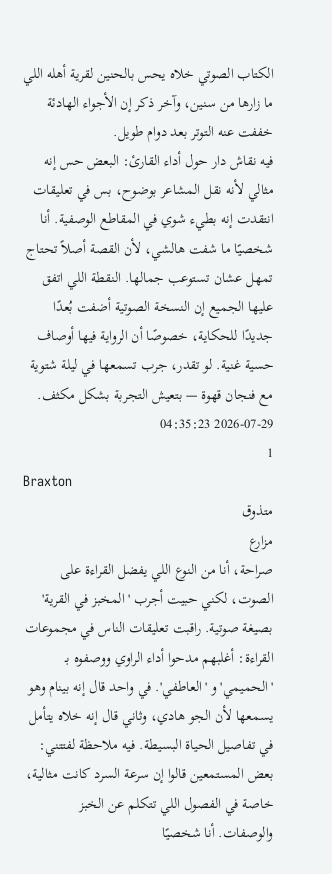الكتاب الصوتي خلاه يحس بالحنين لقرية أهله اللي ما زارها من سنين، وآخر ذكر إن الأجواء الهادئة خففت عنه التوتر بعد دوام طويل.
فيه نقاش دار حول أداء القارئ: البعض حس إنه مثالي لأنه نقل المشاعر بوضوح، بس في تعليقات انتقدت إنه بطيء شوي في المقاطع الوصفية. أنا شخصيًا ما شفت هالشي، لأن القصة أصلاً تحتاج تمهل عشان تستوعب جمالها. النقطة اللي اتفق عليها الجميع إن النسخة الصوتية أضفت بُعدًا جديدًا للحكاية، خصوصًا أن الرواية فيها أوصاف حسية غنية. لو تقدر، جرب تسمعها في ليلة شتوية مع فنجان قهوة — بتعيش التجربة بشكل مكثف.
2026-07-29 04:35:23
1
Braxton
متذوق
مزارع
صراحة، أنا من النوع اللي يفضل القراءة على الصوت، لكني حبيت أجرب 'المخبز في القرية' بصيغة صوتية. راقبت تعليقات الناس في مجموعات القراءة: أغلبهم مدحوا أداء الراوي ووصفوه بـ 'الحميمي' و 'العاطفي'. في واحد قال إنه بينام وهو يسمعها لأن الجو هادي، وثاني قال إنه خلاه يتأمل في تفاصيل الحياة البسيطة. فيه ملاحظة لفتتني: بعض المستمعين قالوا إن سرعة السرد كانت مثالية، خاصة في الفصول اللي تتكلم عن الخبز والوصفات. أنا شخصيًا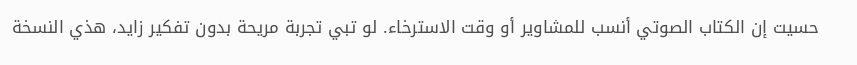حسيت إن الكتاب الصوتي أنسب للمشاوير أو وقت الاسترخاء. لو تبي تجربة مريحة بدون تفكير زايد، هذي النسخة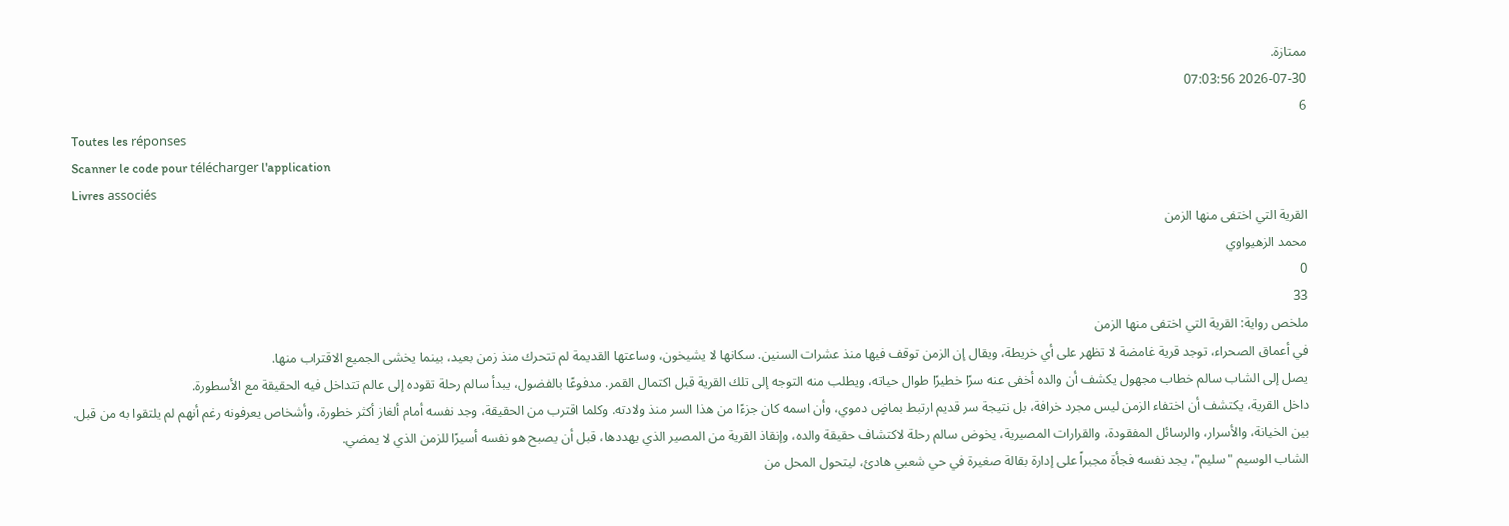ممتازة.
2026-07-30 07:03:56
6
Toutes les réponses
Scanner le code pour télécharger l'application
Livres associés
القرية التي اختفى منها الزمن
محمد الزهيواوي
0
33
ملخص رواية: القرية التي اختفى منها الزمن
في أعماق الصحراء، توجد قرية غامضة لا تظهر على أي خريطة، ويقال إن الزمن توقف فيها منذ عشرات السنين. سكانها لا يشيخون، وساعتها القديمة لم تتحرك منذ زمن بعيد، بينما يخشى الجميع الاقتراب منها.
يصل إلى الشاب سالم خطاب مجهول يكشف أن والده أخفى عنه سرًا خطيرًا طوال حياته، ويطلب منه التوجه إلى تلك القرية قبل اكتمال القمر. مدفوعًا بالفضول، يبدأ سالم رحلة تقوده إلى عالم تتداخل فيه الحقيقة مع الأسطورة.
داخل القرية، يكتشف أن اختفاء الزمن ليس مجرد خرافة، بل نتيجة سر قديم ارتبط بماضٍ دموي، وأن اسمه كان جزءًا من هذا السر منذ ولادته. وكلما اقترب من الحقيقة، وجد نفسه أمام ألغاز أكثر خطورة، وأشخاص يعرفونه رغم أنهم لم يلتقوا به من قبل.
بين الخيانة، والأسرار، والرسائل المفقودة، والقرارات المصيرية، يخوض سالم رحلة لاكتشاف حقيقة والده، وإنقاذ القرية من المصير الذي يهددها، قبل أن يصبح هو نفسه أسيرًا للزمن الذي لا يمضي.
الشاب الوسيم "سليم"، يجد نفسه فجأة مجبراً على إدارة بقالة صغيرة في حي شعبي هادئ، ليتحول المحل من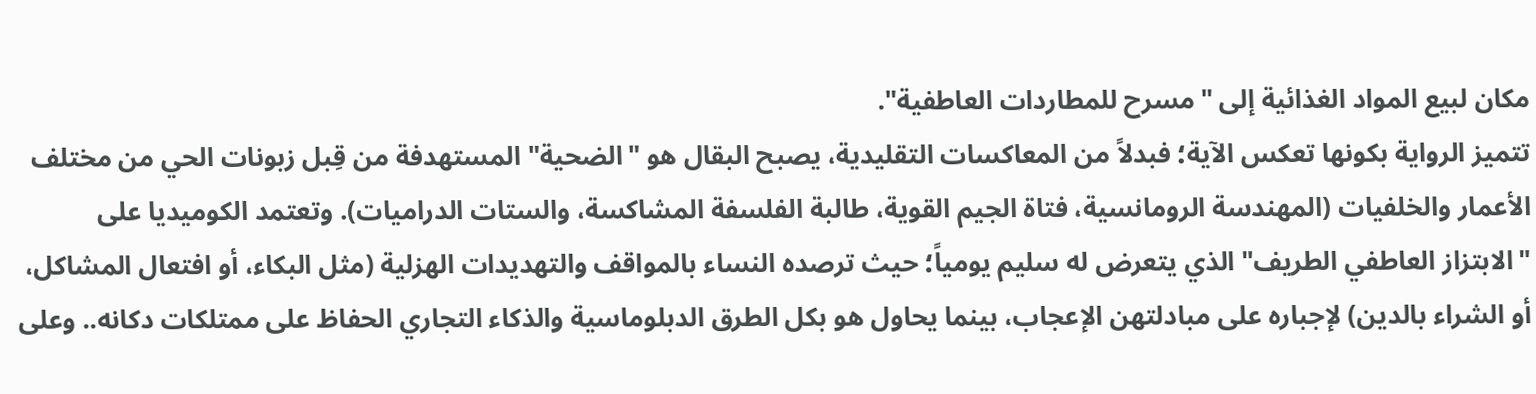مكان لبيع المواد الغذائية إلى "مسرح للمطاردات العاطفية".
تتميز الرواية بكونها تعكس الآية؛ فبدلاً من المعاكسات التقليدية، يصبح البقال هو "الضحية" المستهدفة من قِبل زبونات الحي من مختلف الأعمار والخلفيات (المهندسة الرومانسية، فتاة الجيم القوية، طالبة الفلسفة المشاكسة، والستات الدراميات). وتعتمد الكوميديا على "الابتزاز العاطفي الطريف" الذي يتعرض له سليم يومياً؛ حيث ترصده النساء بالمواقف والتهديدات الهزلية (مثل البكاء، أو افتعال المشاكل، أو الشراء بالدين) لإجباره على مبادلتهن الإعجاب، بينما يحاول هو بكل الطرق الدبلوماسية والذكاء التجاري الحفاظ على ممتلكات دكانه.. وعلى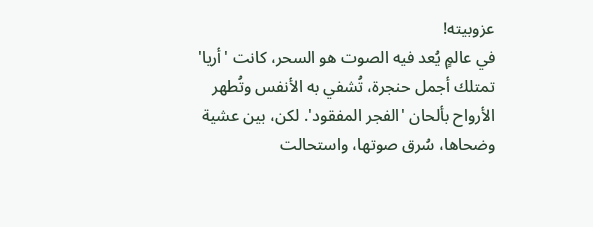عزوبيته!
في عالمٍ يُعد فيه الصوت هو السحر، كانت 'أريا' تمتلك أجمل حنجرة، تُشفي به الأنفس وتُطهر الأرواح بألحان 'الفجر المفقود'. لكن، بين عشية وضحاها، سُرق صوتها، واستحالت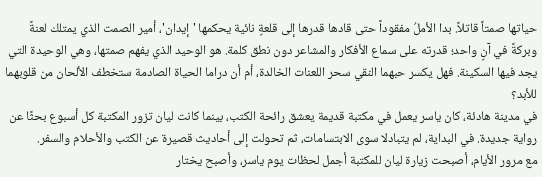حياتها صمتاً قاتلاً. بدا الأملُ مفقوداً حتى قادها قدرها إلى قلعةٍ نائية يحكمها 'إيدان'، أمير الصمت الذي يمتلك لعنةً وبركةً في آنٍ واحد؛ قدرته على سماع الأفكار والمشاعر دون نطق كلمة. هو الوحيد الذي يفهم صمتها، وهي الوحيدة التي يجد فيها السكينة. فهل يكسر حبهما النقي سحر اللعنات الخالدة، أم أن دراما الحياة الصادمة ستخطف الألحان من قلوبهما للأبد؟
في مدينة هادئة، كان ياسر يعمل في مكتبة قديمة يعشق رائحة الكتب، بينما كانت ليان تزور المكتبة كل أسبوع بحثًا عن رواية جديدة. في البداية، لم يتبادلا سوى الابتسامات، ثم تحولت إلى أحاديث قصيرة عن الكتب والأحلام والسفر.
مع مرور الأيام، أصبحت زيارة ليان للمكتبة أجمل لحظات يوم ياسر، وأصبح يختار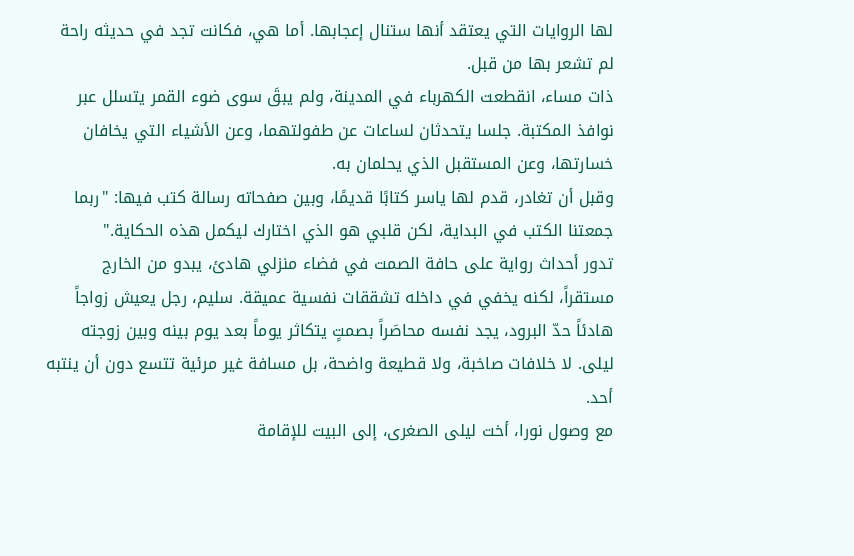لها الروايات التي يعتقد أنها ستنال إعجابها. أما هي، فكانت تجد في حديثه راحة لم تشعر بها من قبل.
ذات مساء، انقطعت الكهرباء في المدينة، ولم يبقَ سوى ضوء القمر يتسلل عبر نوافذ المكتبة. جلسا يتحدثان لساعات عن طفولتهما، وعن الأشياء التي يخافان خسارتها، وعن المستقبل الذي يحلمان به.
وقبل أن تغادر، قدم لها ياسر كتابًا قديمًا، وبين صفحاته رسالة كتب فيها: "ربما جمعتنا الكتب في البداية، لكن قلبي هو الذي اختارك ليكمل هذه الحكاية."
تدور أحداث رواية على حافة الصمت في فضاء منزلي هادئ، يبدو من الخارج مستقراً، لكنه يخفي في داخله تشققات نفسية عميقة. سليم، رجل يعيش زواجاً هادئاً حدّ البرود، يجد نفسه محاصَراً بصمتٍ يتكاثر يوماً بعد يوم بينه وبين زوجته ليلى. لا خلافات صاخبة، ولا قطيعة واضحة، بل مسافة غير مرئية تتسع دون أن ينتبه أحد.
مع وصول نورا، أخت ليلى الصغرى، إلى البيت للإقامة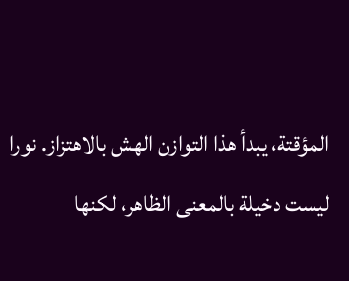المؤقتة، يبدأ هذا التوازن الهش بالاهتزاز. نورا ليست دخيلة بالمعنى الظاهر، لكنها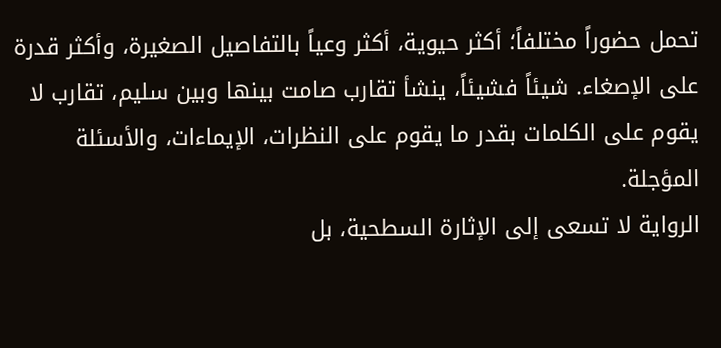تحمل حضوراً مختلفاً؛ أكثر حيوية، أكثر وعياً بالتفاصيل الصغيرة، وأكثر قدرة على الإصغاء. شيئاً فشيئاً، ينشأ تقارب صامت بينها وبين سليم، تقارب لا يقوم على الكلمات بقدر ما يقوم على النظرات، الإيماءات، والأسئلة المؤجلة.
الرواية لا تسعى إلى الإثارة السطحية، بل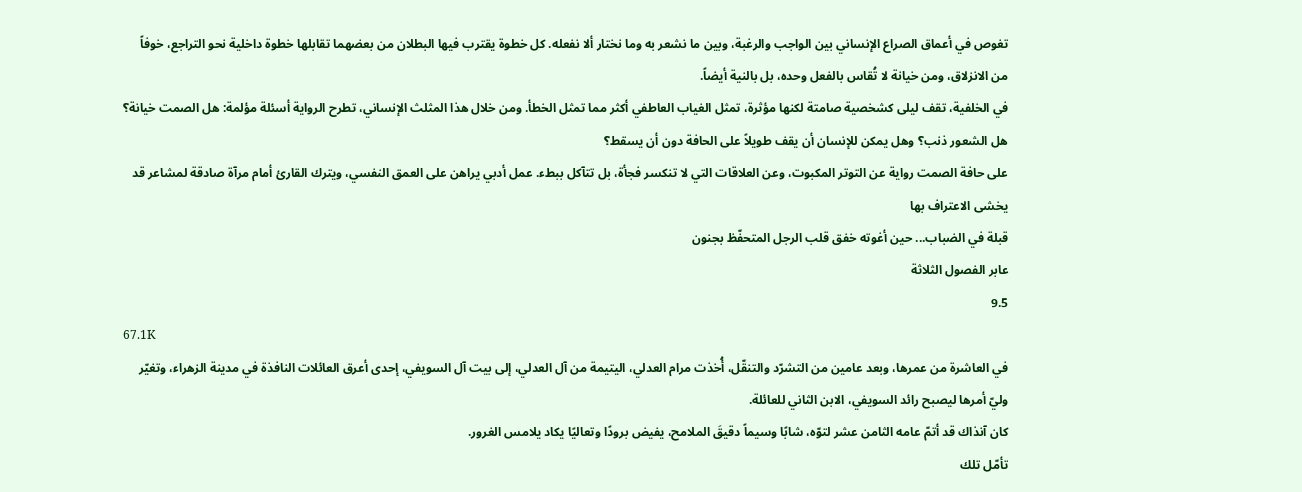تغوص في أعماق الصراع الإنساني بين الواجب والرغبة، وبين ما نشعر به وما نختار ألا نفعله. كل خطوة يقترب فيها البطلان من بعضهما تقابلها خطوة داخلية نحو التراجع، خوفاً من الانزلاق، ومن خيانة لا تُقاس بالفعل وحده، بل بالنية أيضاً.
في الخلفية، تقف ليلى كشخصية صامتة لكنها مؤثرة، تمثل الغياب العاطفي أكثر مما تمثل الخطأ. ومن خلال هذا المثلث الإنساني، تطرح الرواية أسئلة مؤلمة: هل الصمت خيانة؟ هل الشعور ذنب؟ وهل يمكن للإنسان أن يقف طويلاً على الحافة دون أن يسقط؟
على حافة الصمت رواية عن التوتر المكبوت، وعن العلاقات التي لا تنكسر فجأة، بل تتآكل ببطء. عمل أدبي يراهن على العمق النفسي، ويترك القارئ أمام مرآة صادقة لمشاعر قد يخشى الاعتراف بها
قبلة في الضباب... حين أغوته خفق قلب الرجل المتحفّظ بجنون
عابر الفصول الثلاثة
9.5
67.1K
في العاشرة من عمرها، وبعد عامين من التشرّد والتنقّل، أُخذت مرام العدلي، اليتيمة من آل العدلي، إلى بيت آل السويفي، إحدى أعرق العائلات النافذة في مدينة الزهراء، وتغيّر وليّ أمرها ليصبح رائد السويفي، الابن الثاني للعائلة.
كان آنذاك قد أتمّ عامه الثامن عشر لتوّه، شابًا وسيماً دقيقَ الملامح، يفيض برودًا وتعاليًا يكاد يلامس الغرور.
تأمّل تلك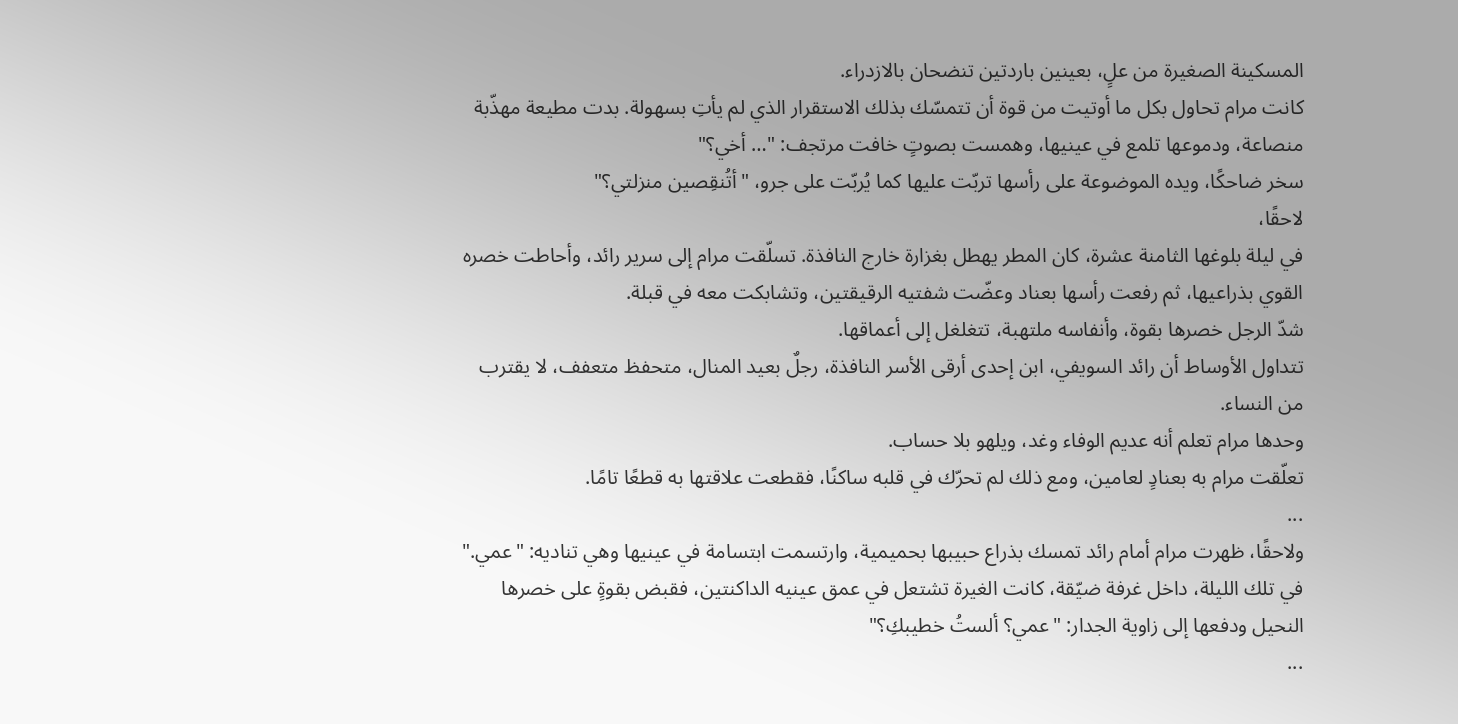المسكينة الصغيرة من علٍ، بعينين باردتين تنضحان بالازدراء.
كانت مرام تحاول بكل ما أوتيت من قوة أن تتمسّك بذلك الاستقرار الذي لم يأتِ بسهولة. بدت مطيعة مهذّبة منصاعة، ودموعها تلمع في عينيها، وهمست بصوتٍ خافت مرتجف: "… أخي؟"
سخر ضاحكًا، ويده الموضوعة على رأسها تربّت عليها كما يُربّت على جرو، "أتُنقِصين منزلتي؟"
لاحقًا،
في ليلة بلوغها الثامنة عشرة، كان المطر يهطل بغزارة خارج النافذة. تسلّقت مرام إلى سرير رائد، وأحاطت خصره القوي بذراعيها، ثم رفعت رأسها بعناد وعضّت شفتيه الرقيقتين، وتشابكت معه في قبلة.
شدّ الرجل خصرها بقوة، وأنفاسه ملتهبة، تتغلغل إلى أعماقها.
تتداول الأوساط أن رائد السويفي، ابن إحدى أرقى الأسر النافذة، رجلٌ بعيد المنال، متحفظ متعفف، لا يقترب من النساء.
وحدها مرام تعلم أنه عديم الوفاء وغد، ويلهو بلا حساب.
تعلّقت مرام به بعنادٍ لعامين، ومع ذلك لم تحرّك في قلبه ساكنًا، فقطعت علاقتها به قطعًا تامًا.
...
ولاحقًا، ظهرت مرام أمام رائد تمسك بذراع حبيبها بحميمية، وارتسمت ابتسامة في عينيها وهي تناديه: "عمي."
في تلك الليلة، داخل غرفة ضيّقة، كانت الغيرة تشتعل في عمق عينيه الداكنتين، فقبض بقوةٍ على خصرها النحيل ودفعها إلى زاوية الجدار: "عمي؟ ألستُ خطيبكِ؟"
...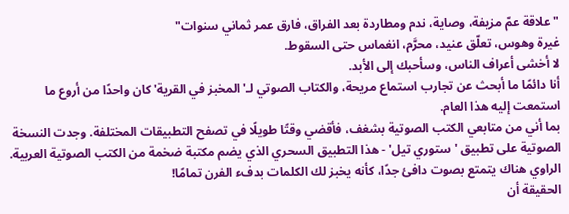"علاقة عمّ مزيفة، وصاية، ندم ومطاردة بعد الفراق، فارق عمر ثماني سنوات"
غيرة وهوس، تعلّق عنيد، محرَّم، انغماس حتى السقوط.
لا أخشى أعراف الناس، وسأحبك إلى الأبد.
أنا دائمًا ما أبحث عن تجارب استماع مريحة، والكتاب الصوتي لـ'المخبز في القرية' كان واحدًا من أروع ما استمعت إليه هذا العام.
بما أني من متابعي الكتب الصوتية بشغف، فأقضي وقتًا طويلًا في تصفح التطبيقات المختلفة. وجدت النسخة الصوتية على تطبيق 'ستوري تيل' - هذا التطبيق السحري الذي يضم مكتبة ضخمة من الكتب الصوتية العربية. الراوي هناك يتمتع بصوت دافئ جدًا، كأنه يخبز لك الكلمات بدفء الفرن تمامًا!
الحقيقة أن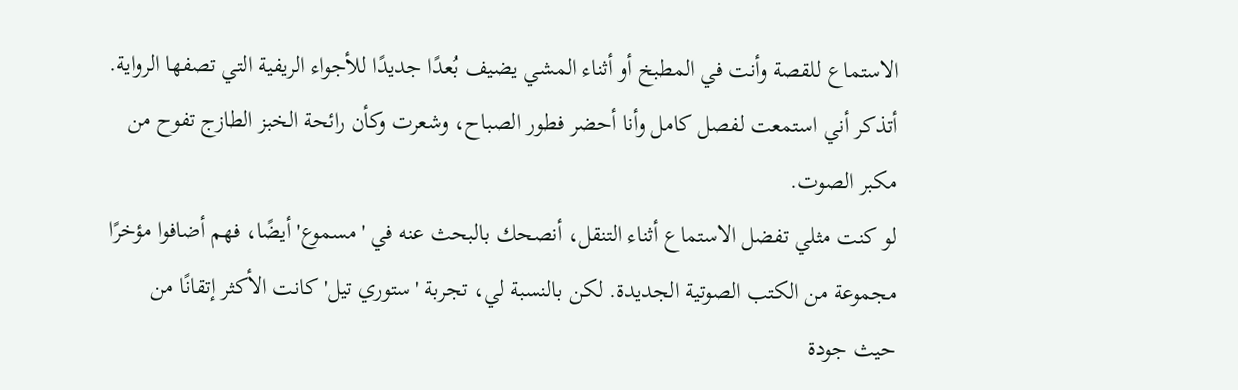الاستماع للقصة وأنت في المطبخ أو أثناء المشي يضيف بُعدًا جديدًا للأجواء الريفية التي تصفها الرواية. أتذكر أني استمعت لفصل كامل وأنا أحضر فطور الصباح، وشعرت وكأن رائحة الخبز الطازج تفوح من مكبر الصوت.
لو كنت مثلي تفضل الاستماع أثناء التنقل، أنصحك بالبحث عنه في 'مسموع' أيضًا، فهم أضافوا مؤخرًا مجموعة من الكتب الصوتية الجديدة. لكن بالنسبة لي، تجربة 'ستوري تيل' كانت الأكثر إتقانًا من حيث جودة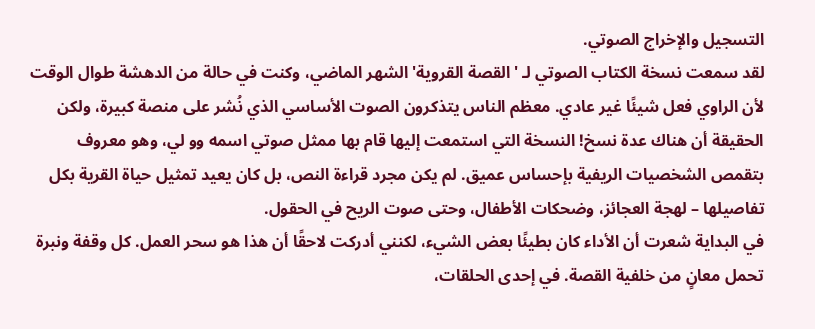التسجيل والإخراج الصوتي.
لقد سمعت نسخة الكتاب الصوتي لـ 'القصة القروية' الشهر الماضي، وكنت في حالة من الدهشة طوال الوقت لأن الراوي فعل شيئًا غير عادي. معظم الناس يتذكرون الصوت الأساسي الذي نُشر على منصة كبيرة، ولكن الحقيقة أن هناك عدة نسخ! النسخة التي استمعت إليها قام بها ممثل صوتي اسمه وو لي، وهو معروف بتقمص الشخصيات الريفية بإحساس عميق. لم يكن مجرد قراءة النص، بل كان يعيد تمثيل حياة القرية بكل تفاصيلها – لهجة العجائز، وضحكات الأطفال، وحتى صوت الريح في الحقول.
في البداية شعرت أن الأداء كان بطيئًا بعض الشيء، لكنني أدركت لاحقًا أن هذا هو سحر العمل. كل وقفة ونبرة تحمل معانٍ من خلفية القصة. في إحدى الحلقات،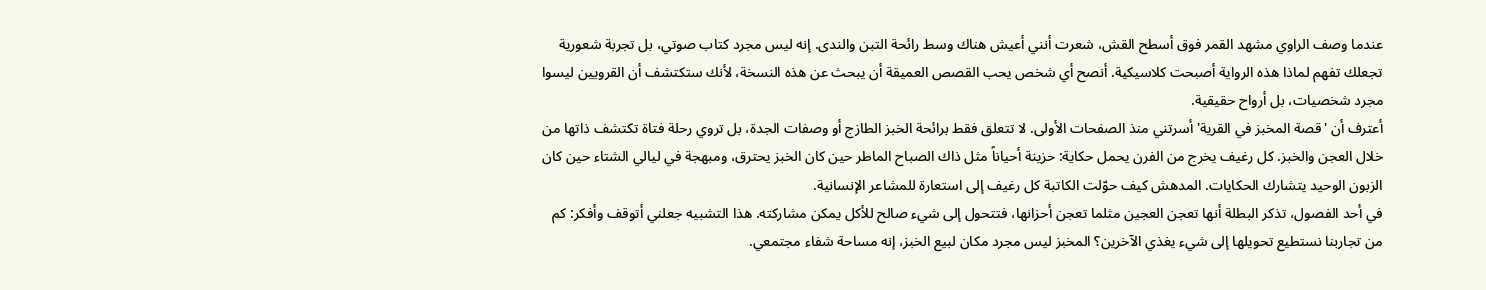عندما وصف الراوي مشهد القمر فوق أسطح القش، شعرت أنني أعيش هناك وسط رائحة التبن والندى. إنه ليس مجرد كتاب صوتي، بل تجربة شعورية تجعلك تفهم لماذا هذه الرواية أصبحت كلاسيكية. أنصح أي شخص يحب القصص العميقة أن يبحث عن هذه النسخة، لأنك ستكتشف أن القرويين ليسوا مجرد شخصيات، بل أرواح حقيقية.
أعترف أن 'قصة المخبز في القرية' أسرتني منذ الصفحات الأولى. لا تتعلق فقط برائحة الخبز الطازج أو وصفات الجدة، بل تروي رحلة فتاة تكتشف ذاتها من خلال العجن والخبز. كل رغيف يخرج من الفرن يحمل حكاية: حزينة أحياناً مثل ذاك الصباح الماطر حين كان الخبز يحترق، ومبهجة في ليالي الشتاء حين كان الزبون الوحيد يتشارك الحكايات. المدهش كيف حوّلت الكاتبة كل رغيف إلى استعارة للمشاعر الإنسانية.
في أحد الفصول، تذكر البطلة أنها تعجن العجين مثلما تعجن أحزانها، فتتحول إلى شيء صالح للأكل يمكن مشاركته. هذا التشبيه جعلني أتوقف وأفكر: كم من تجاربنا نستطيع تحويلها إلى شيء يغذي الآخرين؟ المخبز ليس مجرد مكان لبيع الخبز، إنه مساحة شفاء مجتمعي.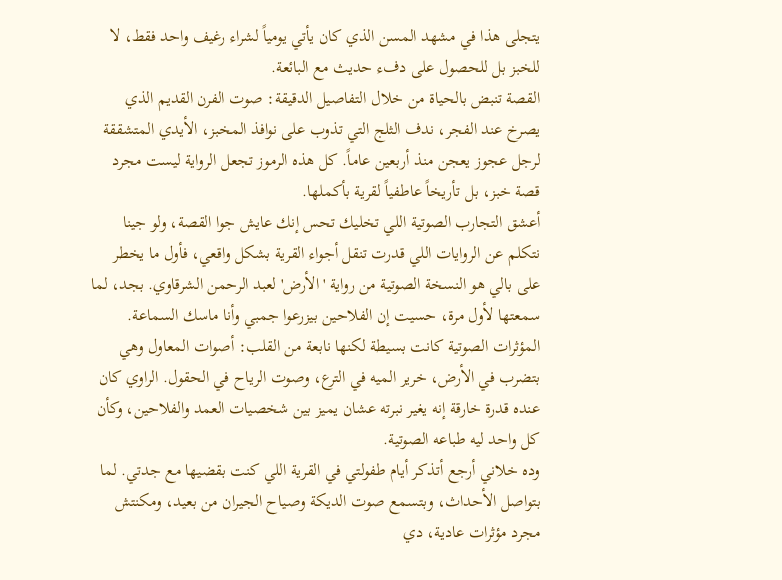يتجلى هذا في مشهد المسن الذي كان يأتي يومياً لشراء رغيف واحد فقط، لا للخبز بل للحصول على دفء حديث مع البائعة.
القصة تنبض بالحياة من خلال التفاصيل الدقيقة: صوت الفرن القديم الذي يصرخ عند الفجر، ندف الثلج التي تذوب على نوافذ المخبز، الأيدي المتشققة لرجل عجوز يعجن منذ أربعين عاماً. كل هذه الرموز تجعل الرواية ليست مجرد قصة خبز، بل تأريخاً عاطفياً لقرية بأكملها.
أعشق التجارب الصوتية اللي تخليك تحس إنك عايش جوا القصة، ولو جينا نتكلم عن الروايات اللي قدرت تنقل أجواء القرية بشكل واقعي، فأول ما يخطر على بالي هو النسخة الصوتية من رواية 'الأرض' لعبد الرحمن الشرقاوي. بجد، لما سمعتها لأول مرة، حسيت إن الفلاحين بيزرعوا جمبي وأنا ماسك السماعة. المؤثرات الصوتية كانت بسيطة لكنها نابعة من القلب: أصوات المعاول وهي بتضرب في الأرض، خرير الميه في الترع، وصوت الرياح في الحقول. الراوي كان عنده قدرة خارقة إنه يغير نبرته عشان يميز بين شخصيات العمد والفلاحين، وكأن كل واحد ليه طباعه الصوتية.
وده خلاني أرجع أتذكر أيام طفولتي في القرية اللي كنت بقضيها مع جدتي. لما بتواصل الأحداث، وبتسمع صوت الديكة وصياح الجيران من بعيد، ومكنتش مجرد مؤثرات عادية، دي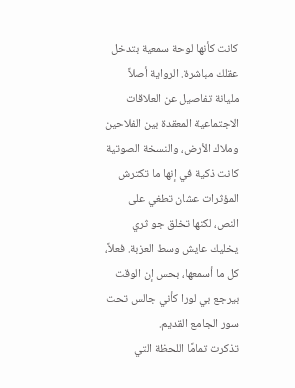كانت كأنها لوحة سمعية بتدخل عقلك مباشرة. الرواية أصلاً مليانة تفاصيل عن العلاقات الاجتماعية المعقدة بين الفلاحين وملاك الأرض، والنسخة الصوتية كانت ذكية في إنها ما تكترش المؤثرات عشان تطغي على النص، لكنها تخلق جو ثري يخليك عايش وسط العزبة. فعلاً، كل ما أسمعها، بحس إن الوقت بيرجع بي لورا كأني جالس تحت سور الجامع القديم.
تذكرت تمامًا اللحظة التي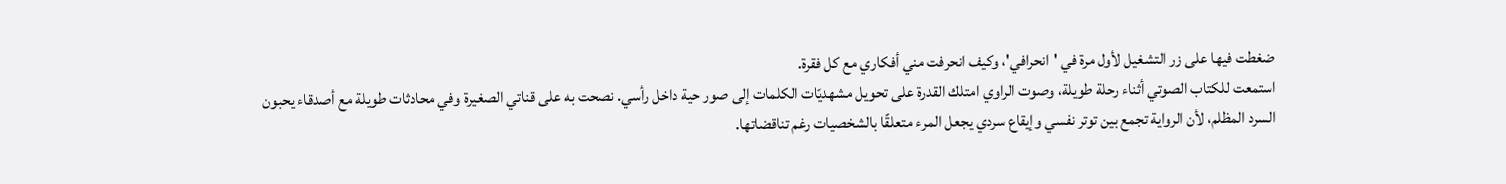ضغطت فيها على زر التشغيل لأول مرة في 'انحرافي'، وكيف انحرفت مني أفكاري مع كل فقرة.
استمعت للكتاب الصوتي أثناء رحلة طويلة، وصوت الراوي امتلك القدرة على تحويل مشهديّات الكلمات إلى صور حية داخل رأسي. نصحت به على قناتي الصغيرة وفي محادثات طويلة مع أصدقاء يحبون السرد المظلم، لأن الرواية تجمع بين توتر نفسي وإيقاع سردي يجعل المرء متعلقًا بالشخصيات رغم تناقضاتها.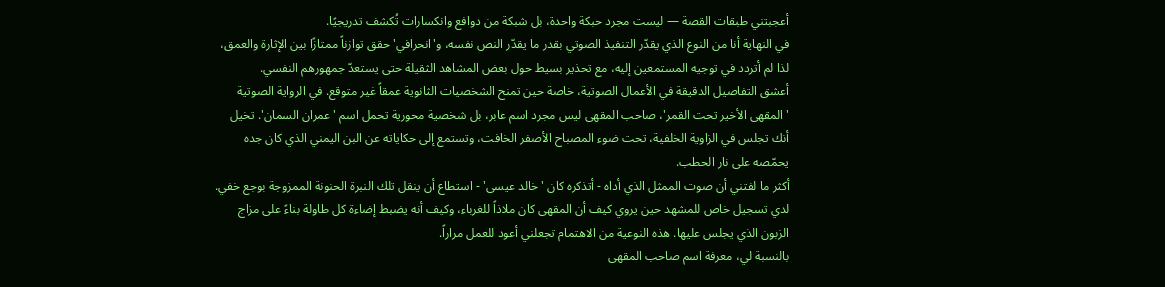أعجبتني طبقات القصة — ليست مجرد حبكة واحدة، بل شبكة من دوافع وانكسارات تُكشف تدريجيًا.
في النهاية أنا من النوع الذي يقدّر التنفيذ الصوتي بقدر ما يقدّر النص نفسه، و'انحرافي' حقق توازناً ممتازًا بين الإثارة والعمق، لذا لم أتردد في توجيه المستمعين إليه، مع تحذير بسيط حول بعض المشاهد الثقيلة حتى يستعدّ جمهورهم النفسي.
أعشق التفاصيل الدقيقة في الأعمال الصوتية، خاصة حين تمنح الشخصيات الثانوية عمقاً غير متوقع. في الرواية الصوتية 'المقهى الأخير تحت القمر'، صاحب المقهى ليس مجرد اسم عابر، بل شخصية محورية تحمل اسم 'عمران السمان'. تخيل أنك تجلس في الزاوية الخلفية، تحت ضوء المصباح الأصفر الخافت، وتستمع إلى حكاياته عن البن اليمني الذي كان جده يحمّصه على نار الحطب.
أكثر ما لفتني أن صوت الممثل الذي أداه - أتذكره كان 'خالد عيسى' - استطاع أن ينقل تلك النبرة الحنونة الممزوجة بوجع خفي. لدي تسجيل خاص للمشهد حين يروي كيف أن المقهى كان ملاذاً للغرباء، وكيف أنه يضبط إضاءة كل طاولة بناءً على مزاج الزبون الذي يجلس عليها. هذه النوعية من الاهتمام تجعلني أعود للعمل مراراً.
بالنسبة لي، معرفة اسم صاحب المقهى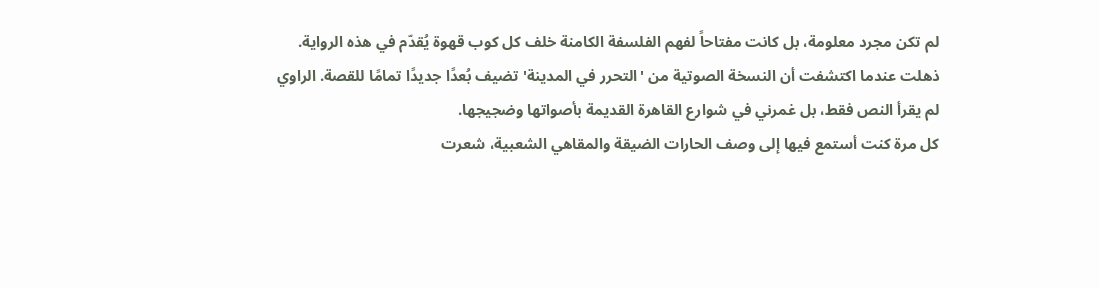لم تكن مجرد معلومة، بل كانت مفتاحاً لفهم الفلسفة الكامنة خلف كل كوب قهوة يُقدّم في هذه الرواية.
ذهلت عندما اكتشفت أن النسخة الصوتية من 'التحرر في المدينة' تضيف بُعدًا جديدًا تمامًا للقصة. الراوي لم يقرأ النص فقط، بل غمرني في شوارع القاهرة القديمة بأصواتها وضجيجها.
كل مرة كنت أستمع فيها إلى وصف الحارات الضيقة والمقاهي الشعبية، شعرت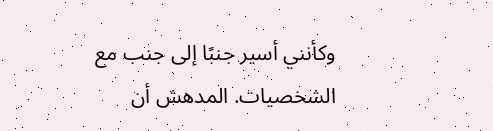وكأنني أسير جنبًا إلى جنب مع الشخصيات. المدهش أن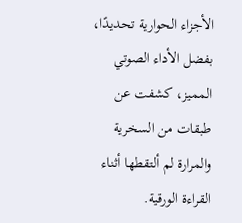الأجزاء الحوارية تحديدًا، بفضل الأداء الصوتي المميز، كشفت عن طبقات من السخرية والمرارة لم ألتقطها أثناء القراءة الورقية.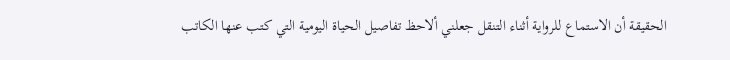الحقيقة أن الاستماع للرواية أثناء التنقل جعلني ألاحظ تفاصيل الحياة اليومية التي كتب عنها الكاتب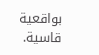بواقعية قاسية.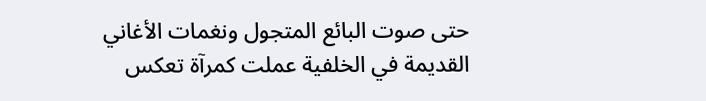حتى صوت البائع المتجول ونغمات الأغاني القديمة في الخلفية عملت كمرآة تعكس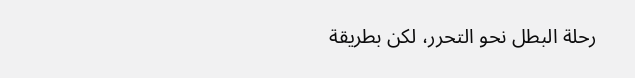رحلة البطل نحو التحرر، لكن بطريقة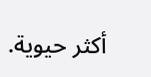أكثر حيوية.